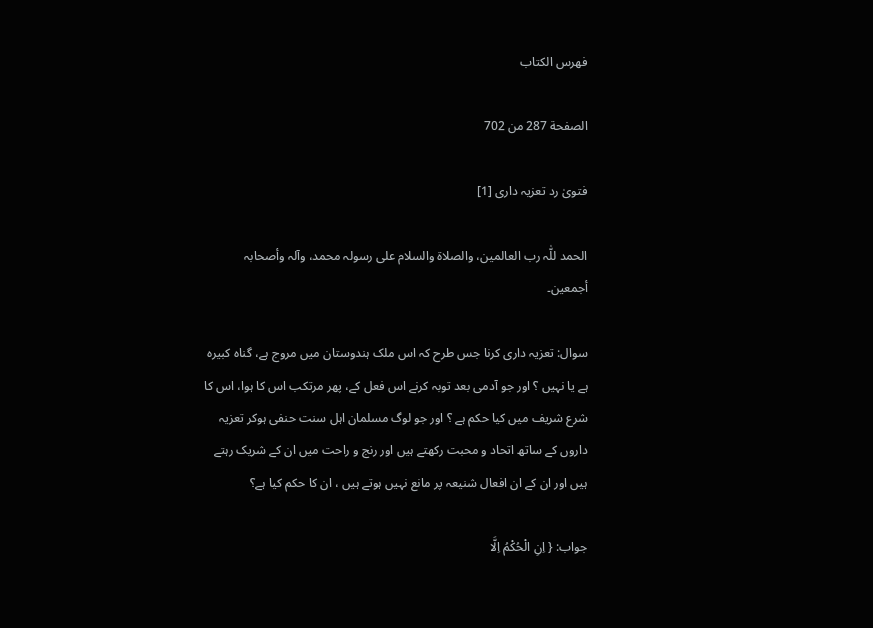فهرس الكتاب

الصفحة 287 من 702

فتویٰ رد تعزیہ داری [1]

الحمد للّٰہ رب العالمین، والصلاۃ والسلام علی رسولہ محمد، وآلہ وأصحابہ أجمعین۔

سوال: تعزیہ داری کرنا جس طرح کہ اس ملک ہندوستان میں مروج ہے، گناہ کبیرہ ہے یا نہیں ؟ اور جو آدمی بعد توبہ کرنے اس فعل کے، پھر مرتکب اس کا ہوا، اس کا شرع شریف میں کیا حکم ہے ؟ اور جو لوگ مسلمان اہل سنت حنفی ہوکر تعزیہ داروں کے ساتھ اتحاد و محبت رکھتے ہیں اور رنج و راحت میں ان کے شریک رہتے ہیں اور ان کے ان افعال شنیعہ پر مانع نہیں ہوتے ہیں ، ان کا حکم کیا ہے؟

جواب: { اِنِ الْحُکْمُ اِلَّا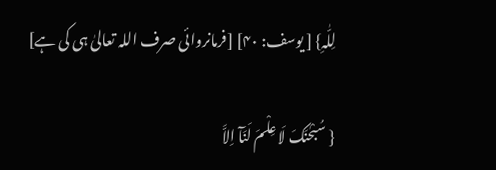لِلّٰہِ} [ یوسف: ۴۰] [فرمانروائی صرف اللہ تعالیٰ ہی کی ہے]

{ سُبْحٰنَکَ لَا عِلْمَ لَنَآ اِلاَّ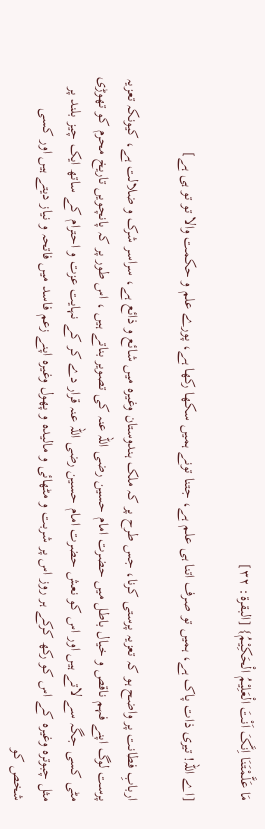مَا عَلَّمْتَنَا اِنَّکَ اَنْتَ الْعَلِیْمُ الْحَکِیْمُ} [البقرۃ: ۳۲]

[اے اللہ! تیری ذات پاک ہے، ہمیں تو صرف اتنا ہی علم ہے، جتنا تونے ہمیں سکھا رکھا ہے، پورے علم و حکمت والا تو تو ہی ہے]

اربابِ فطانت پر واضح ہو کہ تعزیہ پرستی کرنا، جس طرح پر کہ ملک ہندوستان وغیرہ میں شائع و ذائع ہے، سراسر شرک و ضلالت ہے، کیونکہ تعزیہ پرست لوگ اپنے فہم ناقص و خیال باطل میں حضرت امام حسین رضی اللہ عنہ کی تصویر بناتے ہیں ، اس طور پر کہ پانچویں تاریخ محرم کو تھوڑی مٹی کسی جگہ سے لاتے ہیں اور اس کو نعش حضرت امام حسین رضی اللہ عنہ قرار دے کر کے نہایت عزت و احترام کے ساتھ ایک چیز بلند پر مثل چبوترہ وغیرہ کے اس کو رکھ کرکے ہر روز اس پر شربت و مٹھائی و مالیدہ و پھول وغیرہ اپنے زعم فاسد میں فاتحہ و نیاز دیتے ہیں اور کسی شخص کو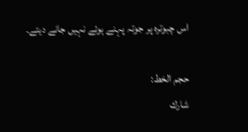اس چبوترہ پر جوتہ پہنے ہوئے نہیں جانے دیتے۔

حجم الخط:
شارك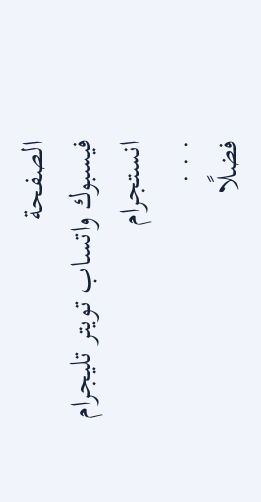الصفحة
فيسبوك واتساب تويتر تليجرام انستجرام
. . .
فضلًا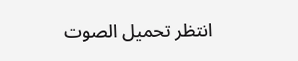انتظر تحميل الصوت